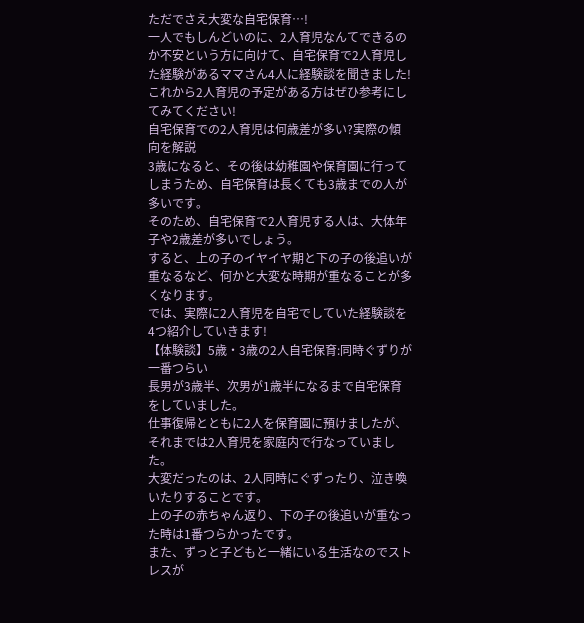ただでさえ大変な自宅保育…!
一人でもしんどいのに、2人育児なんてできるのか不安という方に向けて、自宅保育で2人育児した経験があるママさん4人に経験談を聞きました!
これから2人育児の予定がある方はぜひ参考にしてみてください!
自宅保育での2人育児は何歳差が多い?実際の傾向を解説
3歳になると、その後は幼稚園や保育園に行ってしまうため、自宅保育は長くても3歳までの人が多いです。
そのため、自宅保育で2人育児する人は、大体年子や2歳差が多いでしょう。
すると、上の子のイヤイヤ期と下の子の後追いが重なるなど、何かと大変な時期が重なることが多くなります。
では、実際に2人育児を自宅でしていた経験談を4つ紹介していきます!
【体験談】5歳・3歳の2人自宅保育:同時ぐずりが一番つらい
長男が3歳半、次男が1歳半になるまで自宅保育をしていました。
仕事復帰とともに2人を保育園に預けましたが、それまでは2人育児を家庭内で行なっていました。
大変だったのは、2人同時にぐずったり、泣き喚いたりすることです。
上の子の赤ちゃん返り、下の子の後追いが重なった時は1番つらかったです。
また、ずっと子どもと一緒にいる生活なのでストレスが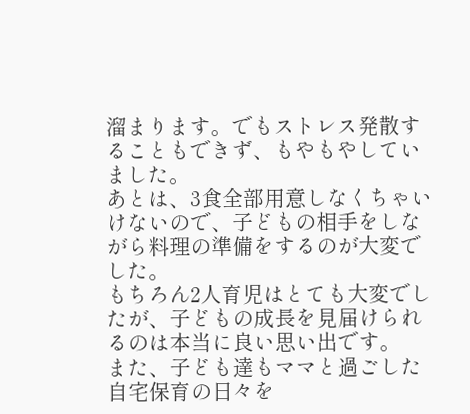溜まります。でもストレス発散することもできず、もやもやしていました。
あとは、3食全部用意しなくちゃいけないので、子どもの相手をしながら料理の準備をするのが大変でした。
もちろん2人育児はとても大変でしたが、子どもの成長を見届けられるのは本当に良い思い出です。
また、子ども達もママと過ごした自宅保育の日々を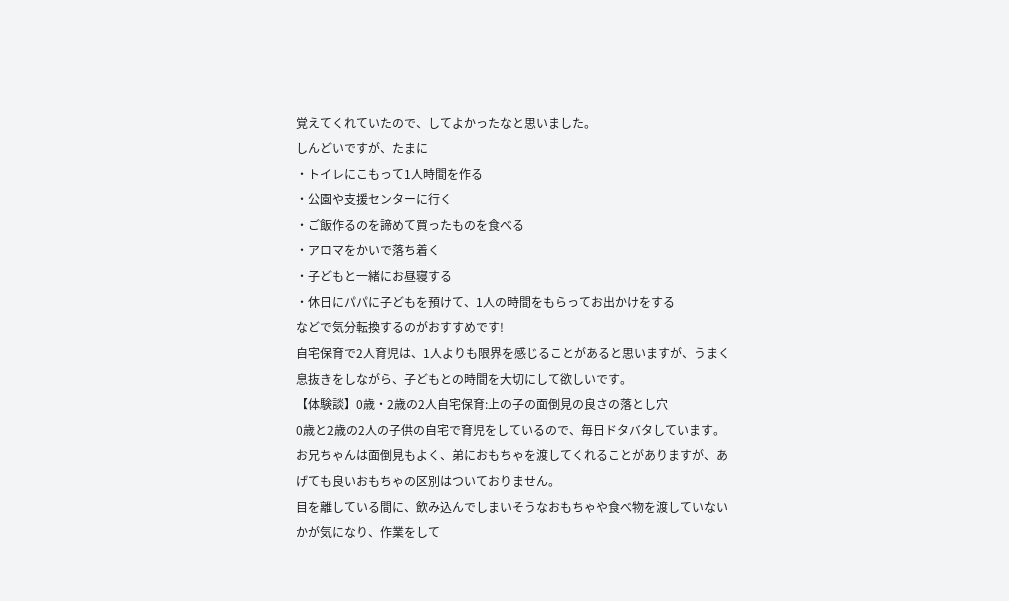覚えてくれていたので、してよかったなと思いました。
しんどいですが、たまに
・トイレにこもって1人時間を作る
・公園や支援センターに行く
・ご飯作るのを諦めて買ったものを食べる
・アロマをかいで落ち着く
・子どもと一緒にお昼寝する
・休日にパパに子どもを預けて、1人の時間をもらってお出かけをする
などで気分転換するのがおすすめです!
自宅保育で2人育児は、1人よりも限界を感じることがあると思いますが、うまく息抜きをしながら、子どもとの時間を大切にして欲しいです。
【体験談】0歳・2歳の2人自宅保育:上の子の面倒見の良さの落とし穴
0歳と2歳の2人の子供の自宅で育児をしているので、毎日ドタバタしています。
お兄ちゃんは面倒見もよく、弟におもちゃを渡してくれることがありますが、あげても良いおもちゃの区別はついておりません。
目を離している間に、飲み込んでしまいそうなおもちゃや食べ物を渡していないかが気になり、作業をして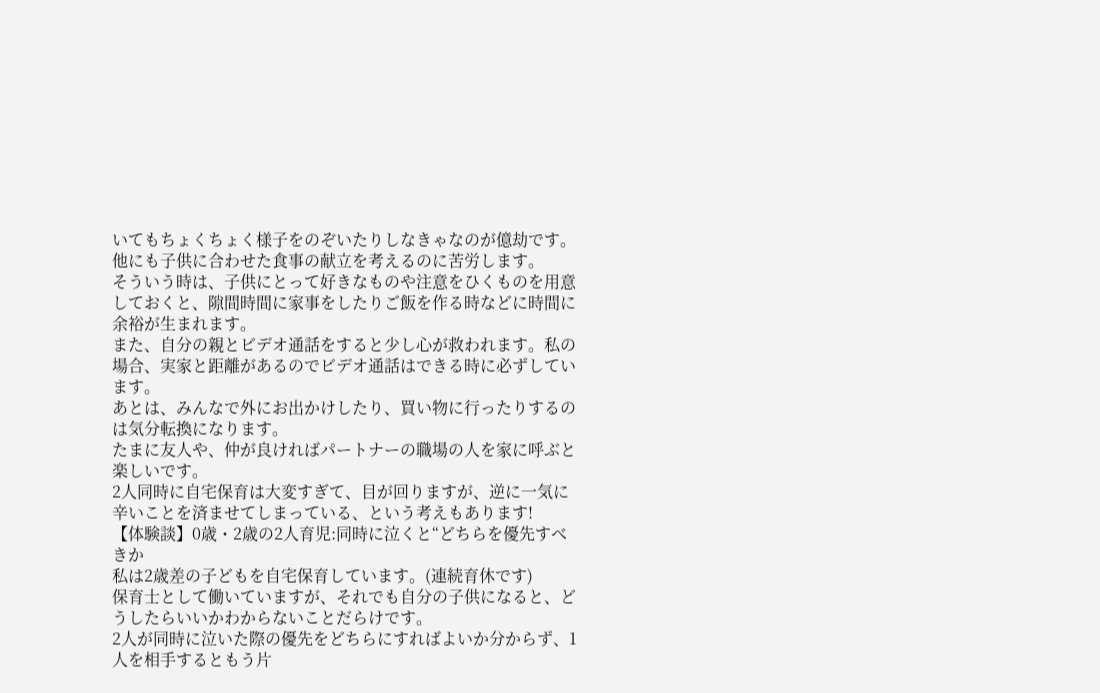いてもちょくちょく様子をのぞいたりしなきゃなのが億劫です。
他にも子供に合わせた食事の献立を考えるのに苦労します。
そういう時は、子供にとって好きなものや注意をひくものを用意しておくと、隙間時間に家事をしたりご飯を作る時などに時間に余裕が生まれます。
また、自分の親とビデオ通話をすると少し心が救われます。私の場合、実家と距離があるのでビデオ通話はできる時に必ずしています。
あとは、みんなで外にお出かけしたり、買い物に行ったりするのは気分転換になります。
たまに友人や、仲が良ければパートナーの職場の人を家に呼ぶと楽しいです。
2人同時に自宅保育は大変すぎて、目が回りますが、逆に一気に辛いことを済ませてしまっている、という考えもあります!
【体験談】0歳・2歳の2人育児:同時に泣くと“どちらを優先すべきか
私は2歳差の子どもを自宅保育しています。(連続育休です)
保育士として働いていますが、それでも自分の子供になると、どうしたらいいかわからないことだらけです。
2人が同時に泣いた際の優先をどちらにすればよいか分からず、1人を相手するともう片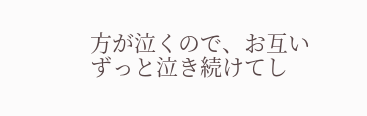方が泣くので、お互いずっと泣き続けてし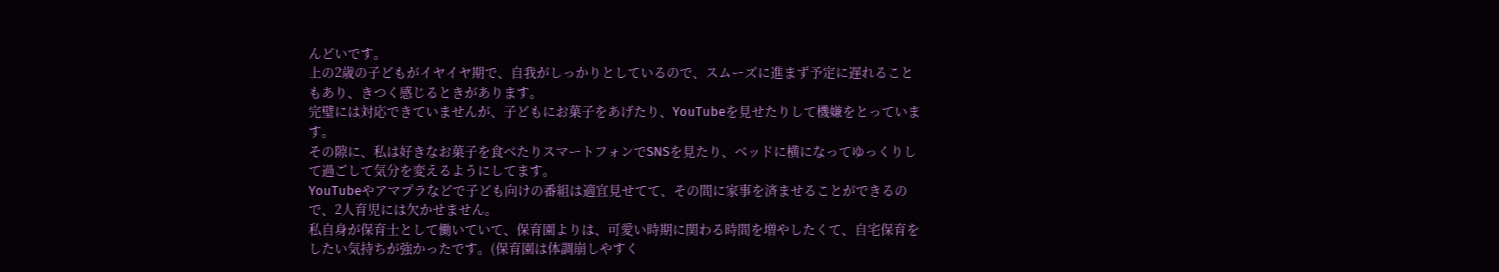んどいです。
上の2歳の子どもがイヤイヤ期で、自我がしっかりとしているので、スムーズに進まず予定に遅れることもあり、きつく感じるときがあります。
完璧には対応できていませんが、子どもにお菓子をあげたり、YouTubeを見せたりして機嫌をとっています。
その隙に、私は好きなお菓子を食べたりスマートフォンでSNSを見たり、ベッドに横になってゆっくりして過ごして気分を変えるようにしてます。
YouTubeやアマプラなどで子ども向けの番組は適宜見せてて、その間に家事を済ませることができるので、2人育児には欠かせません。
私自身が保育士として働いていて、保育園よりは、可愛い時期に関わる時間を増やしたくて、自宅保育をしたい気持ちが強かったです。(保育園は体調崩しやすく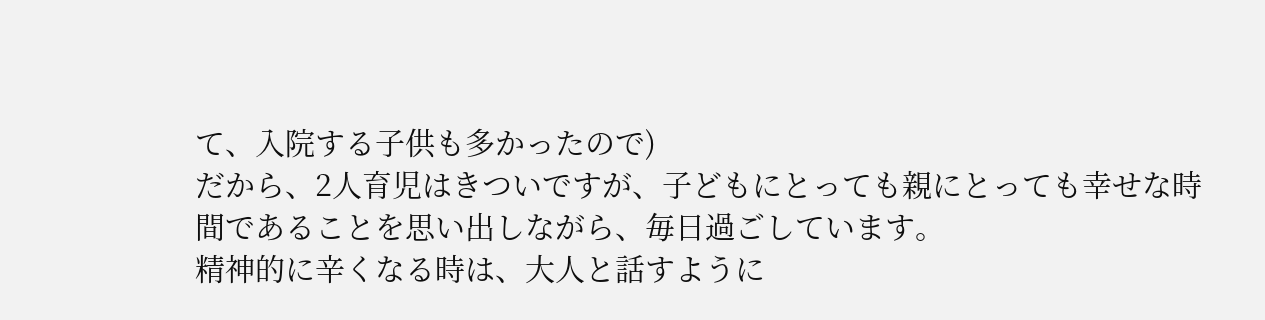て、入院する子供も多かったので)
だから、2人育児はきついですが、子どもにとっても親にとっても幸せな時間であることを思い出しながら、毎日過ごしています。
精神的に辛くなる時は、大人と話すように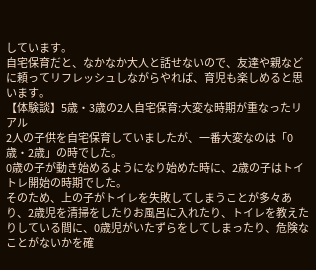しています。
自宅保育だと、なかなか大人と話せないので、友達や親などに頼ってリフレッシュしながらやれば、育児も楽しめると思います。
【体験談】5歳・3歳の2人自宅保育:大変な時期が重なったリアル
2人の子供を自宅保育していましたが、一番大変なのは「0歳・2歳」の時でした。
0歳の子が動き始めるようになり始めた時に、2歳の子はトイトレ開始の時期でした。
そのため、上の子がトイレを失敗してしまうことが多々あり、2歳児を清掃をしたりお風呂に入れたり、トイレを教えたりしている間に、0歳児がいたずらをしてしまったり、危険なことがないかを確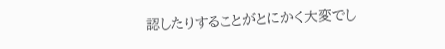認したりすることがとにかく大変でし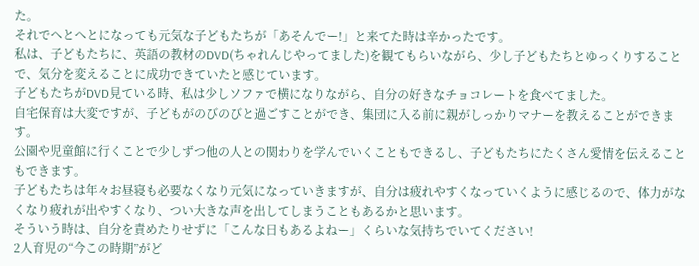た。
それでへとへとになっても元気な子どもたちが「あそんでー!」と来てた時は辛かったです。
私は、子どもたちに、英語の教材のDVD(ちゃれんじやってました)を観てもらいながら、少し子どもたちとゆっくりすることで、気分を変えることに成功できていたと感じています。
子どもたちがDVD見ている時、私は少しソファで横になりながら、自分の好きなチョコレートを食べてました。
自宅保育は大変ですが、子どもがのびのびと過ごすことができ、集団に入る前に親がしっかりマナーを教えることができます。
公園や児童館に行くことで少しずつ他の人との関わりを学んでいくこともできるし、子どもたちにたくさん愛情を伝えることもできます。
子どもたちは年々お昼寝も必要なくなり元気になっていきますが、自分は疲れやすくなっていくように感じるので、体力がなくなり疲れが出やすくなり、つい大きな声を出してしまうこともあるかと思います。
そういう時は、自分を責めたりせずに「こんな日もあるよねー」くらいな気持ちでいてください!
2人育児の“今この時期”がど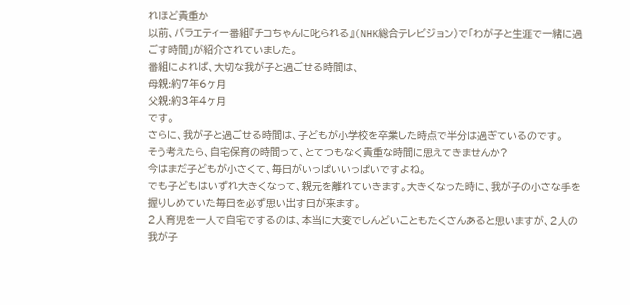れほど貴重か
以前、バラエティー番組『チコちゃんに叱られる』(NHK総合テレビジョン)で「わが子と生涯で一緒に過ごす時間」が紹介されていました。
番組によれば、大切な我が子と過ごせる時間は、
母親:約7年6ヶ月
父親:約3年4ヶ月
です。
さらに、我が子と過ごせる時間は、子どもが小学校を卒業した時点で半分は過ぎているのです。
そう考えたら、自宅保育の時間って、とてつもなく貴重な時間に思えてきませんか?
今はまだ子どもが小さくて、毎日がいっぱいいっぱいですよね。
でも子どもはいずれ大きくなって、親元を離れていきます。大きくなった時に、我が子の小さな手を握りしめていた毎日を必ず思い出す日が来ます。
2人育児を一人で自宅でするのは、本当に大変でしんどいこともたくさんあると思いますが、2人の我が子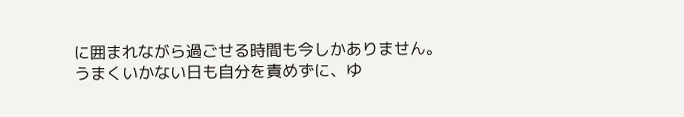に囲まれながら過ごせる時間も今しかありません。
うまくいかない日も自分を責めずに、ゆ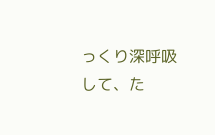っくり深呼吸して、た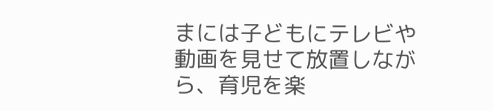まには子どもにテレビや動画を見せて放置しながら、育児を楽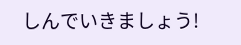しんでいきましょう!